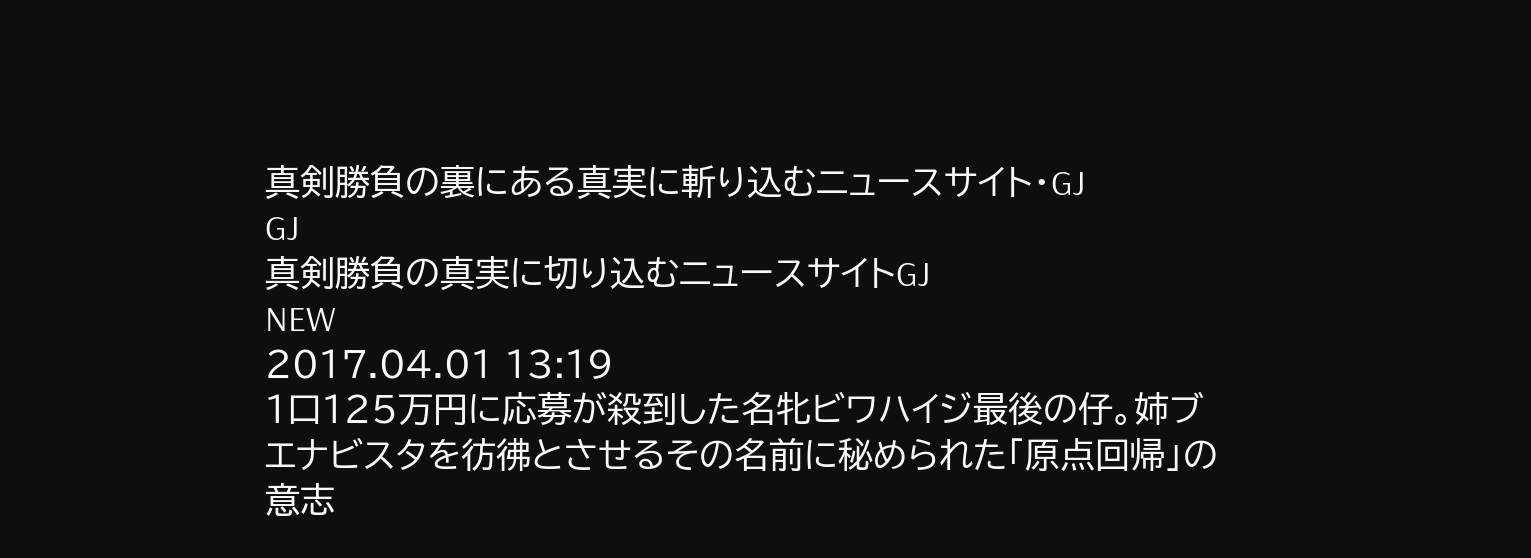真剣勝負の裏にある真実に斬り込むニュースサイト・GJ
GJ
真剣勝負の真実に切り込むニュースサイトGJ
NEW
2017.04.01 13:19
1口125万円に応募が殺到した名牝ビワハイジ最後の仔。姉ブエナビスタを彷彿とさせるその名前に秘められた「原点回帰」の意志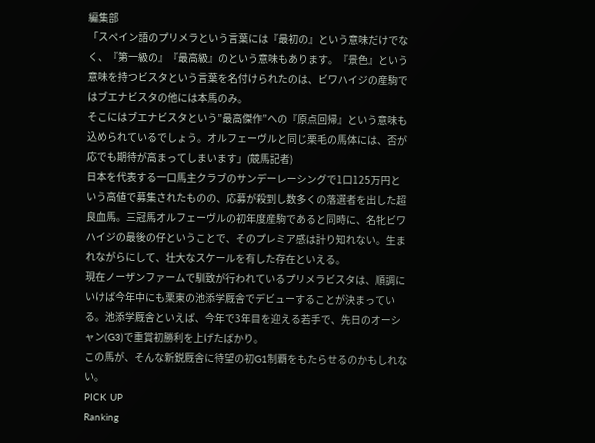編集部
「スペイン語のプリメラという言葉には『最初の』という意味だけでなく、『第一級の』『最高級』のという意味もあります。『景色』という意味を持つビスタという言葉を名付けられたのは、ビワハイジの産駒ではブエナビスタの他には本馬のみ。
そこにはブエナビスタという”最高傑作”への『原点回帰』という意味も込められているでしょう。オルフェーヴルと同じ栗毛の馬体には、否が応でも期待が高まってしまいます」(競馬記者)
日本を代表する一口馬主クラブのサンデーレーシングで1口125万円という高値で募集されたものの、応募が殺到し数多くの落選者を出した超良血馬。三冠馬オルフェーヴルの初年度産駒であると同時に、名牝ビワハイジの最後の仔ということで、そのプレミア感は計り知れない。生まれながらにして、壮大なスケールを有した存在といえる。
現在ノーザンファームで馴致が行われているプリメラビスタは、順調にいけば今年中にも栗東の池添学厩舎でデビューすることが決まっている。池添学厩舎といえば、今年で3年目を迎える若手で、先日のオーシャン(G3)で重賞初勝利を上げたばかり。
この馬が、そんな新鋭厩舎に待望の初G1制覇をもたらせるのかもしれない。
PICK UP
Ranking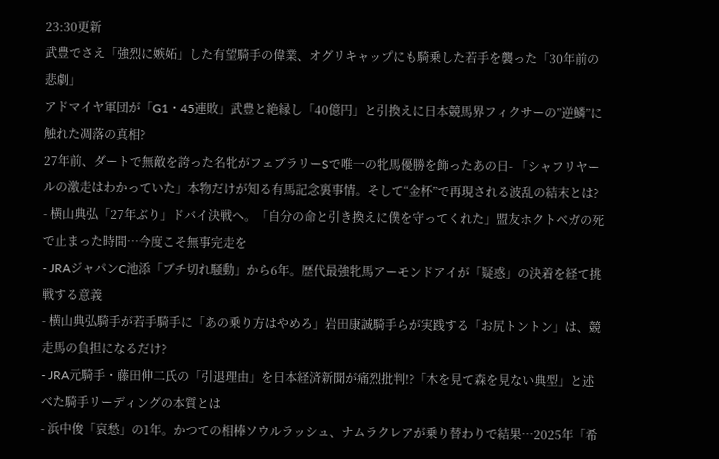23:30更新
武豊でさえ「強烈に嫉妬」した有望騎手の偉業、オグリキャップにも騎乗した若手を襲った「30年前の悲劇」
アドマイヤ軍団が「G1・45連敗」武豊と絶縁し「40億円」と引換えに日本競馬界フィクサーの”逆鱗”に触れた凋落の真相?
27年前、ダートで無敵を誇った名牝がフェブラリーSで唯一の牝馬優勝を飾ったあの日- 「シャフリヤールの激走はわかっていた」本物だけが知る有馬記念裏事情。そして“金杯”で再現される波乱の結末とは?
- 横山典弘「27年ぶり」ドバイ決戦へ。「自分の命と引き換えに僕を守ってくれた」盟友ホクトベガの死で止まった時間…今度こそ無事完走を
- JRAジャパンC池添「ブチ切れ騒動」から6年。歴代最強牝馬アーモンドアイが「疑惑」の決着を経て挑戦する意義
- 横山典弘騎手が若手騎手に「あの乗り方はやめろ」岩田康誠騎手らが実践する「お尻トントン」は、競走馬の負担になるだけ?
- JRA元騎手・藤田伸二氏の「引退理由」を日本経済新聞が痛烈批判!?「木を見て森を見ない典型」と述べた騎手リーディングの本質とは
- 浜中俊「哀愁」の1年。かつての相棒ソウルラッシュ、ナムラクレアが乗り替わりで結果…2025年「希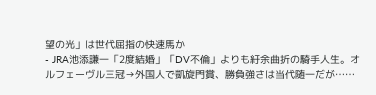望の光」は世代屈指の快速馬か
- JRA池添謙一「2度結婚」「DV不倫」よりも紆余曲折の騎手人生。オルフェーヴル三冠→外国人で凱旋門賞、勝負強さは当代随一だが……